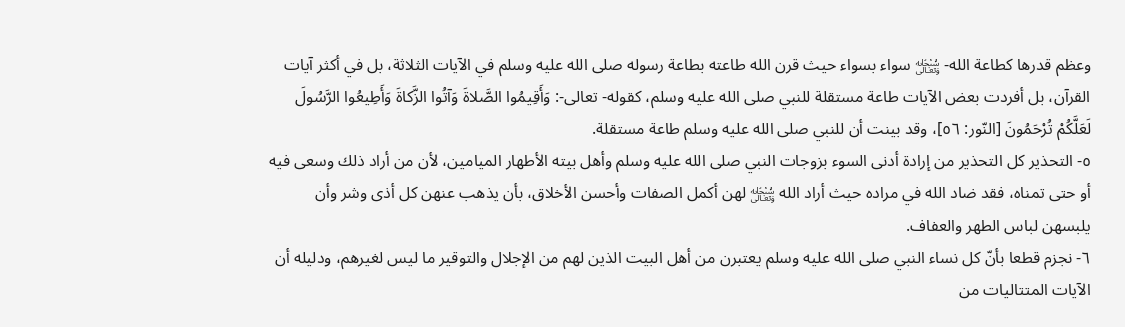وعظم قدرها كطاعة الله- ﷾ سواء بسواء حيث قرن الله طاعته بطاعة رسوله صلى الله عليه وسلم في الآيات الثلاثة، بل في أكثر آيات القرآن، بل أفردت بعض الآيات طاعة مستقلة للنبي صلى الله عليه وسلم، كقوله- تعالى-: وَأَقِيمُوا الصَّلاةَ وَآتُوا الزَّكاةَ وَأَطِيعُوا الرَّسُولَ لَعَلَّكُمْ تُرْحَمُونَ [النّور: ٥٦]، وقد بينت أن للنبي صلى الله عليه وسلم طاعة مستقلة.
٥- التحذير كل التحذير من إرادة أدنى السوء بزوجات النبي صلى الله عليه وسلم وأهل بيته الأطهار الميامين، لأن من أراد ذلك وسعى فيه أو حتى تمناه، فقد ضاد الله في مراده حيث أراد الله ﷾ لهن أكمل الصفات وأحسن الأخلاق، بأن يذهب عنهن كل أذى وشر وأن يلبسهن لباس الطهر والعفاف.
٦- نجزم قطعا بأنّ كل نساء النبي صلى الله عليه وسلم يعتبرن من أهل البيت الذين لهم من الإجلال والتوقير ما ليس لغيرهم، ودليله أن الآيات المتتاليات من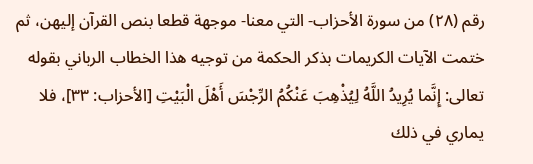رقم (٢٨) من سورة الأحزاب- التي معنا- موجهة قطعا بنص القرآن إليهن، ثم ختمت الآيات الكريمات بذكر الحكمة من توجيه هذا الخطاب الرباني بقوله تعالى: إِنَّما يُرِيدُ اللَّهُ لِيُذْهِبَ عَنْكُمُ الرِّجْسَ أَهْلَ الْبَيْتِ [الأحزاب: ٣٣]، فلا يماري في ذلك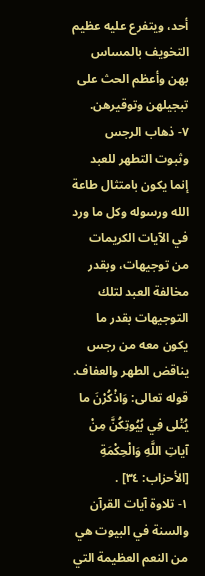أحد، ويتفرع عليه عظيم التخويف بالمساس بهن وأعظم الحث على تبجيلهن وتوقيرهن.
٧- ذهاب الرجس وثبوت التطهر للعبد إنما يكون بامتثال طاعة الله ورسوله وكل ما ورد في الآيات الكريمات من توجيهات، وبقدر مخالفة العبد لتلك التوجيهات بقدر ما يكون معه من رجس يناقض الطهر والعفاف.
قوله تعالى: وَاذْكُرْنَ ما يُتْلى فِي بُيُوتِكُنَّ مِنْ آياتِ اللَّهِ وَالْحِكْمَةِ [الأحزاب: ٣٤] .
١- تلاوة آيات القرآن والسنة في البيوت هي من النعم العظيمة التي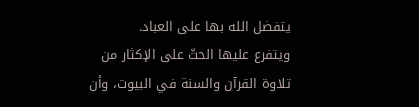يتفضل الله بها على العباد.
ويتفرع عليها الحثّ على الإكثار من تلاوة القرآن والسنة في البيوت، وأن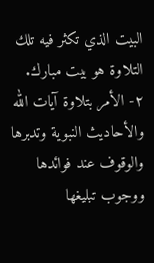البيت الذي تكثر فيه تلك التلاوة هو بيت مبارك.
٢- الأمر بتلاوة آيات الله والأحاديث النبوية وتدبرها والوقوف عند فوائدها ووجوب تبليغها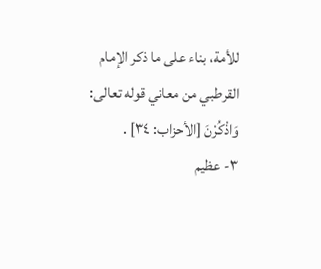للأمة، بناء على ما ذكر الإمام القرطبي من معاني قوله تعالى:
وَاذْكُرْنَ [الأحزاب: ٣٤] .
٣- عظيم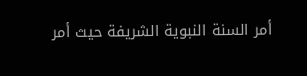أمر السنة النبوية الشريفة حيث أمر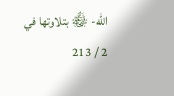الله- ﷾ بتلاوتها في
2 / 213